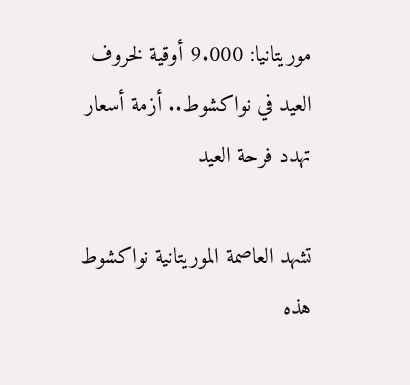موريتانيا: 9.000 أوقية لخروف العيد في نواكشوط.. أزمة أسعار تهدد فرحة العيد

تشهد العاصمة الموريتانية نواكشوط هذه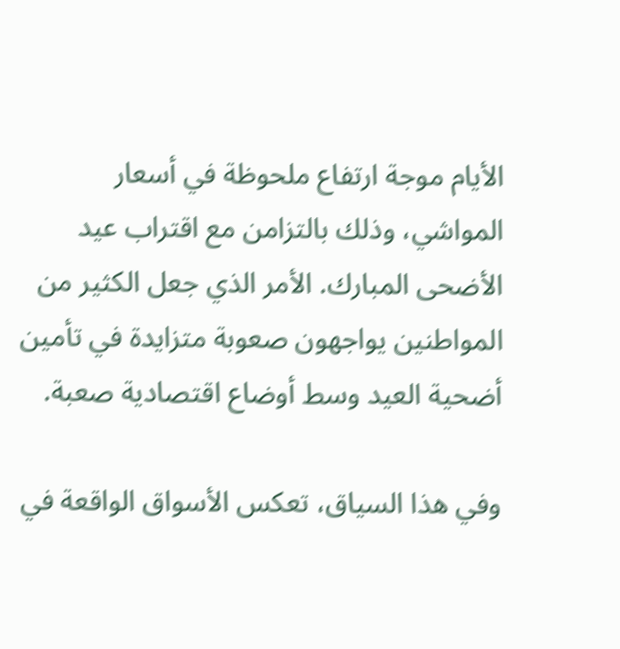الأيام موجة ارتفاع ملحوظة في أسعار المواشي، وذلك بالتزامن مع اقتراب عيد الأضحى المبارك. الأمر الذي جعل الكثير من المواطنين يواجهون صعوبة متزايدة في تأمين أضحية العيد وسط أوضاع اقتصادية صعبة.

وفي هذا السياق، تعكس الأسواق الواقعة في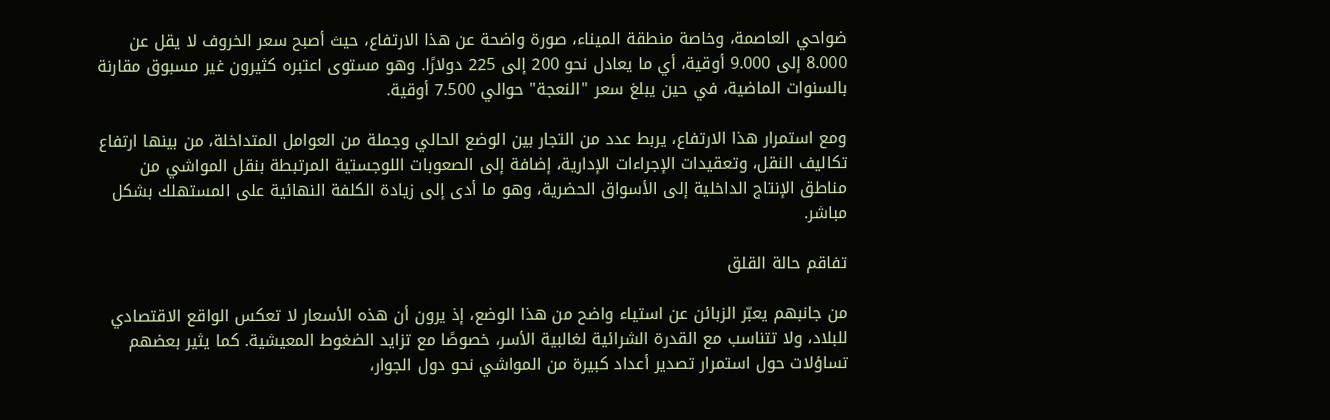ضواحي العاصمة، وخاصة منطقة الميناء، صورة واضحة عن هذا الارتفاع، حيث أصبح سعر الخروف لا يقل عن 8.000 إلى 9.000 أوقية، أي ما يعادل نحو 200 إلى 225 دولارًا. وهو مستوى اعتبره كثيرون غير مسبوق مقارنة بالسنوات الماضية، في حين يبلغ سعر "النعجة" حوالي 7.500 أوقية.

ومع استمرار هذا الارتفاع، يربط عدد من التجار بين الوضع الحالي وجملة من العوامل المتداخلة، من بينها ارتفاع تكاليف النقل، وتعقيدات الإجراءات الإدارية، إضافة إلى الصعوبات اللوجستية المرتبطة بنقل المواشي من مناطق الإنتاج الداخلية إلى الأسواق الحضرية، وهو ما أدى إلى زيادة الكلفة النهائية على المستهلك بشكل مباشر.

تفاقم حالة القلق

من جانبهم يعبّر الزبائن عن استياء واضح من هذا الوضع، إذ يرون أن هذه الأسعار لا تعكس الواقع الاقتصادي للبلاد، ولا تتناسب مع القدرة الشرائية لغالبية الأسر، خصوصًا مع تزايد الضغوط المعيشية. كما يثير بعضهم تساؤلات حول استمرار تصدير أعداد كبيرة من المواشي نحو دول الجوار،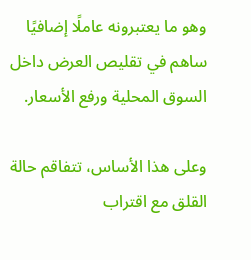وهو ما يعتبرونه عاملًا إضافيًا ساهم في تقليص العرض داخل السوق المحلية ورفع الأسعار.

وعلى هذا الأساس، تتفاقم حالة القلق مع اقتراب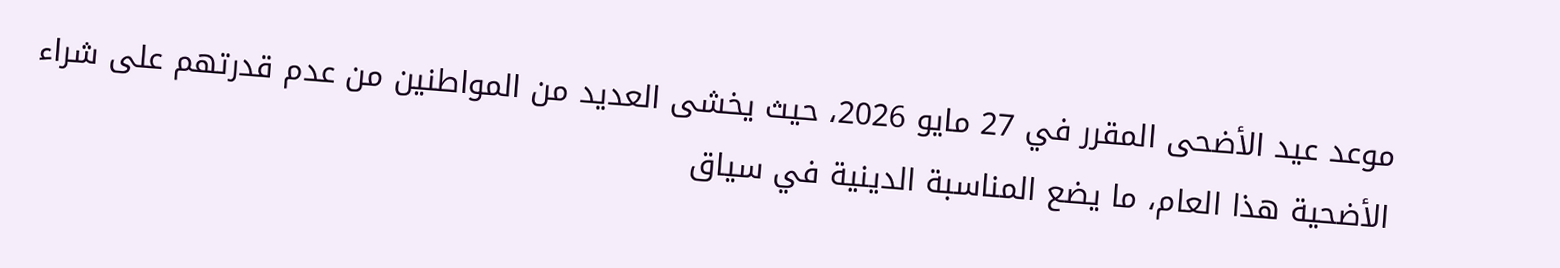موعد عيد الأضحى المقرر في 27 مايو 2026، حيث يخشى العديد من المواطنين من عدم قدرتهم على شراء الأضحية هذا العام، ما يضع المناسبة الدينية في سياق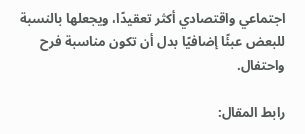اجتماعي واقتصادي أكثر تعقيدًا، ويجعلها بالنسبة للبعض عبئًا إضافيًا بدل أن تكون مناسبة فرح واحتفال.

رابط المقال: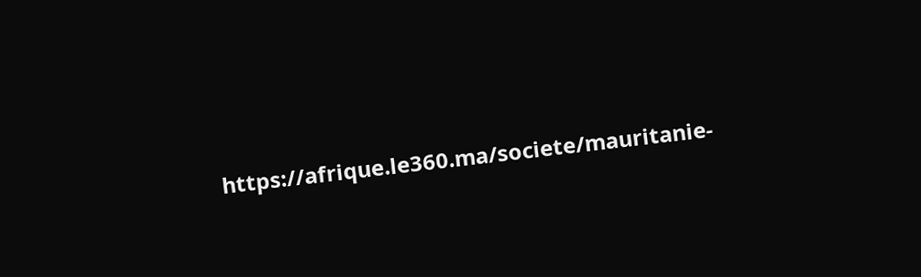https://afrique.le360.ma/societe/mauritanie-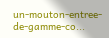un-mouton-entree-de-gamme-co...